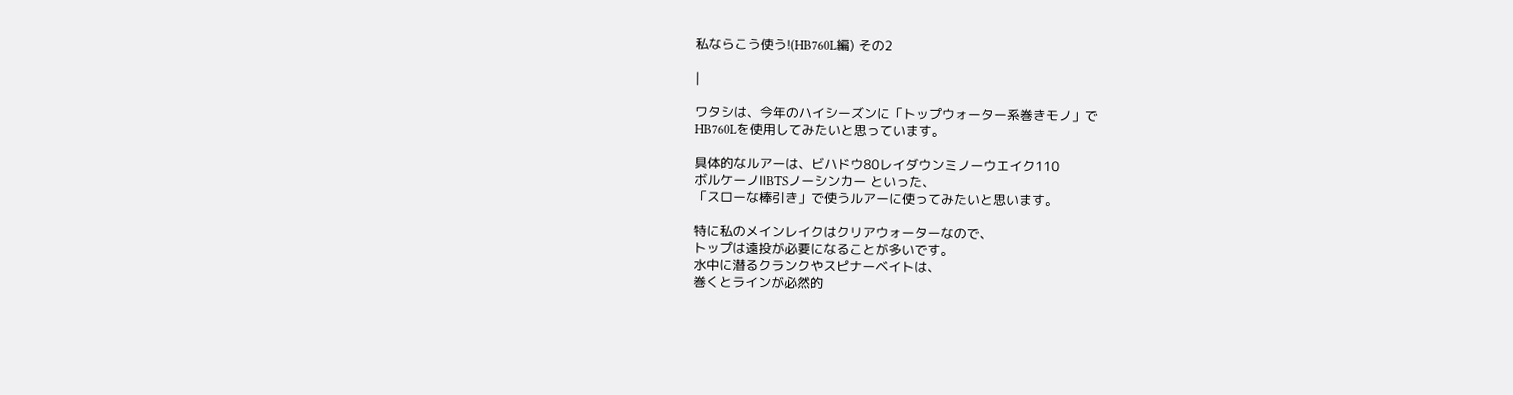私ならこう使う!(HB760L編) その2

|

ワタシは、今年のハイシーズンに「トップウォーター系巻きモノ」で
HB760Lを使用してみたいと思っています。

具体的なルアーは、ビハドウ80レイダウンミノーウエイク110
ボルケーノⅡBTSノーシンカー といった、
「スローな棒引き」で使うルアーに使ってみたいと思います。

特に私のメインレイクはクリアウォーターなので、
トップは遠投が必要になることが多いです。
水中に潜るクランクやスピナーベイトは、
巻くとラインが必然的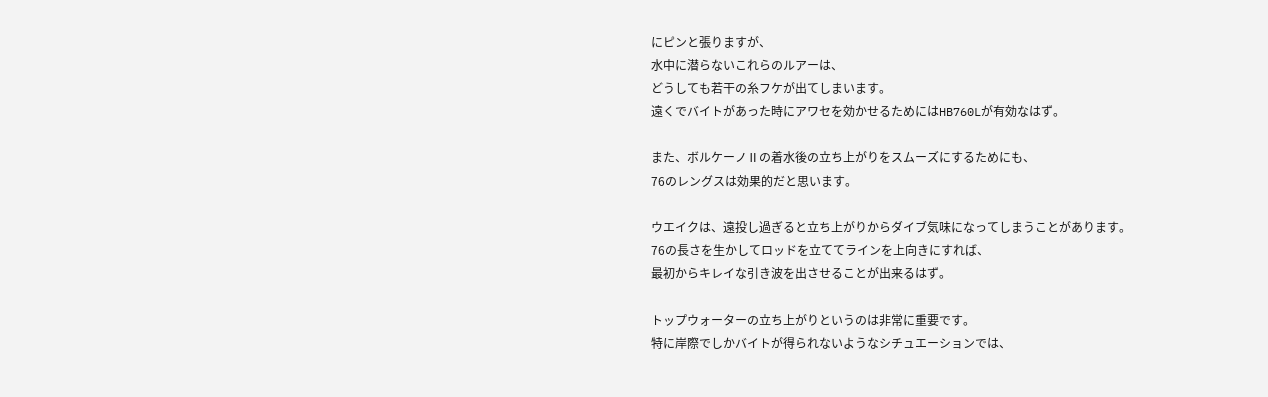にピンと張りますが、
水中に潜らないこれらのルアーは、
どうしても若干の糸フケが出てしまいます。
遠くでバイトがあった時にアワセを効かせるためにはHB760Lが有効なはず。

また、ボルケーノⅡの着水後の立ち上がりをスムーズにするためにも、
76のレングスは効果的だと思います。

ウエイクは、遠投し過ぎると立ち上がりからダイブ気味になってしまうことがあります。
76の長さを生かしてロッドを立ててラインを上向きにすれば、
最初からキレイな引き波を出させることが出来るはず。

トップウォーターの立ち上がりというのは非常に重要です。
特に岸際でしかバイトが得られないようなシチュエーションでは、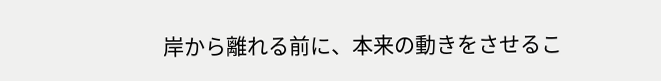岸から離れる前に、本来の動きをさせるこ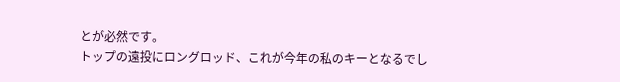とが必然です。
トップの遠投にロングロッド、これが今年の私のキーとなるでし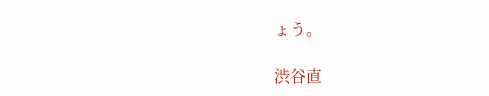ょう。

渋谷直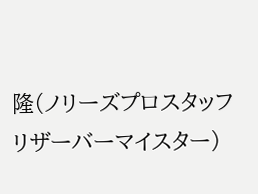隆(ノリーズプロスタッフ リザーバーマイスター)